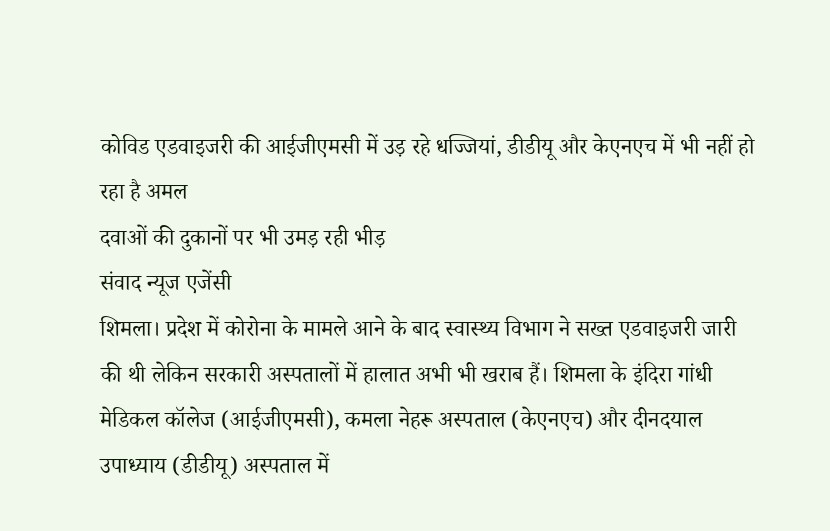कोविड एडवाइजरी की आईजीएमसी में उड़ रहे धज्जियां, डीडीयू और केएनएच में भी नहीं हो रहा है अमल
दवाओं की दुकानों पर भी उमड़ रही भीड़
संवाद न्यूज एजेंसी
शिमला। प्रदेश में कोरोना के मामले आने के बाद स्वास्थ्य विभाग ने सख्त एडवाइजरी जारी की थी लेकिन सरकारी अस्पतालों में हालात अभी भी खराब हैं। शिमला के इंदिरा गांधी मेडिकल कॉलेज (आईजीएमसी), कमला नेहरू अस्पताल (केएनएच) और दीनदयाल उपाध्याय (डीडीयू) अस्पताल में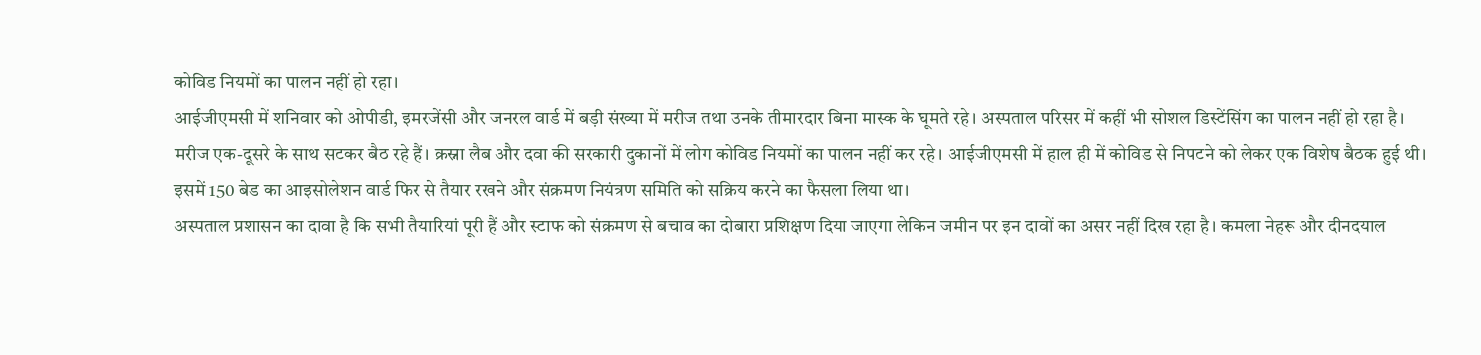कोविड नियमों का पालन नहीं हो रहा।
आईजीएमसी में शनिवार को ओपीडी, इमरजेंसी और जनरल वार्ड में बड़ी संख्या में मरीज तथा उनके तीमारदार बिना मास्क के घूमते रहे। अस्पताल परिसर में कहीं भी सोशल डिस्टेंसिंग का पालन नहीं हो रहा है। मरीज एक-दूसरे के साथ सटकर बैठ रहे हैं। क्रस्ना लैब और दवा की सरकारी दुकानों में लोग कोविड नियमों का पालन नहीं कर रहे। आईजीएमसी में हाल ही में कोविड से निपटने को लेकर एक विशेष बैठक हुई थी। इसमें 150 बेड का आइसोलेशन वार्ड फिर से तैयार रखने और संक्रमण नियंत्रण समिति को सक्रिय करने का फैसला लिया था।
अस्पताल प्रशासन का दावा है कि सभी तैयारियां पूरी हैं और स्टाफ को संक्रमण से बचाव का दोबारा प्रशिक्षण दिया जाएगा लेकिन जमीन पर इन दावों का असर नहीं दिख रहा है। कमला नेहरू और दीनदयाल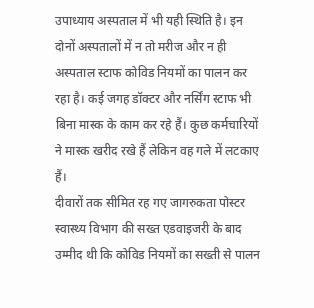उपाध्याय अस्पताल में भी यही स्थिति है। इन दोनों अस्पतालों में न तो मरीज और न ही अस्पताल स्टाफ कोविड नियमों का पालन कर रहा है। कई जगह डॉक्टर और नर्सिंग स्टाफ भी बिना मास्क के काम कर रहे हैं। कुछ कर्मचारियों ने मास्क खरीद रखे हैं लेकिन वह गले में लटकाए हैं।
दीवारों तक सीमित रह गए जागरुकता पोस्टर
स्वास्थ्य विभाग की सख्त एडवाइजरी के बाद उम्मीद थी कि कोविड नियमों का सख्ती से पालन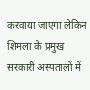करवाया जाएगा लेकिन शिमला के प्रमुख सरकारी अस्पतालों में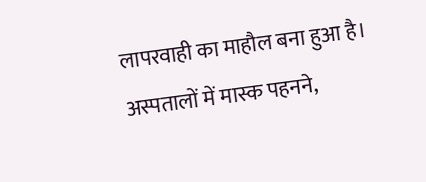लापरवाही का माहौल बना हुआ है। अस्पतालों में मास्क पहनने,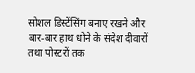सोशल डिस्टेंसिंग बनाए रखने और बार-बार हाथ धोने के संदेश दीवारों तथा पोस्टरों तक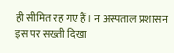ही सीमित रह गए हैं। न अस्पताल प्रशासन इस पर सख्ती दिखा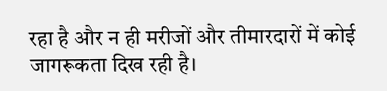रहा है और न ही मरीजों और तीमारदारों में कोई जागरूकता दिख रही है।